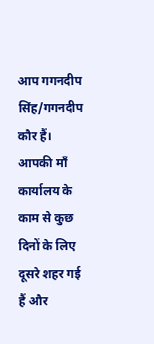आप गगनदीप सिंह/गगनदीप कौर हैं। आपकी माँ कार्यालय के काम से कुछ दिनों के लिए दूसरे शहर गई हैं और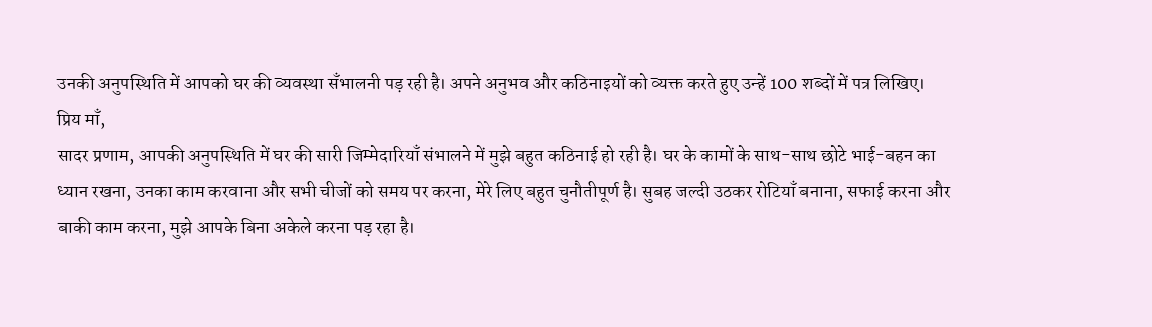उनकी अनुपस्थिति में आपको घर की व्यवस्था सँभालनी पड़ रही है। अपने अनुभव और कठिनाइयों को व्यक्त करते हुए उन्हें 100 शब्दों में पत्र लिखिए।
प्रिय माँ,
सादर प्रणाम, आपकी अनुपस्थिति में घर की सारी जिम्मेदारियाँ संभालने में मुझे बहुत कठिनाई हो रही है। घर के कामों के साथ-साथ छोटे भाई-बहन का ध्यान रखना, उनका काम करवाना और सभी चीजों को समय पर करना, मेरे लिए बहुत चुनौतीपूर्ण है। सुबह जल्दी उठकर रोटियाँ बनाना, सफाई करना और बाकी काम करना, मुझे आपके बिना अकेले करना पड़ रहा है।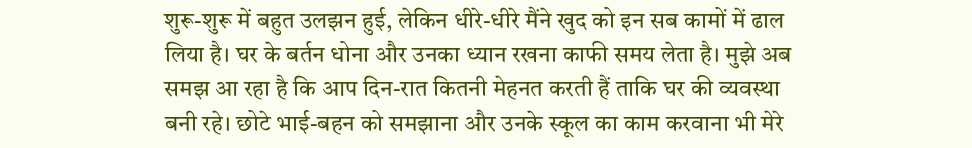शुरू-शुरू में बहुत उलझन हुई, लेकिन धीरे-धीरे मैंने खुद को इन सब कामों में ढाल लिया है। घर के बर्तन धोना और उनका ध्यान रखना काफी समय लेता है। मुझे अब समझ आ रहा है कि आप दिन-रात कितनी मेहनत करती हैं ताकि घर की व्यवस्था बनी रहे। छोटे भाई-बहन को समझाना और उनके स्कूल का काम करवाना भी मेरे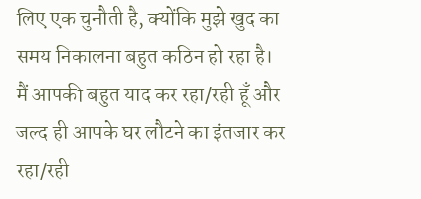लिए एक चुनौती है, क्योंकि मुझे खुद का समय निकालना बहुत कठिन हो रहा है। मैं आपकी बहुत याद कर रहा/रही हूँ और जल्द ही आपके घर लौटने का इंतजार कर रहा/रही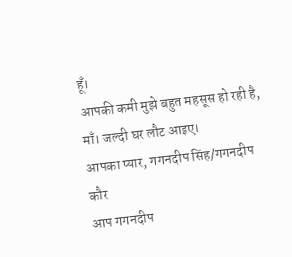हूँ।
आपकी कमी मुझे बहुत महसूस हो रही है, माँ। जल्दी घर लौट आइए।
आपका प्यार, गगनदीप सिंह/गगनदीप कौर
आप गगनदीप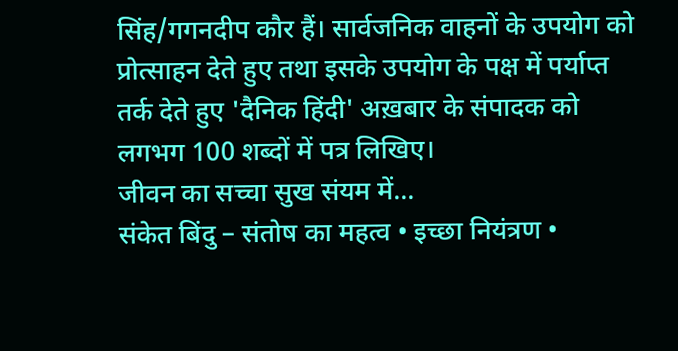सिंह/गगनदीप कौर हैं। सार्वजनिक वाहनों के उपयोग को प्रोत्साहन देते हुए तथा इसके उपयोग के पक्ष में पर्याप्त तर्क देते हुए 'दैनिक हिंदी' अख़बार के संपादक को लगभग 100 शब्दों में पत्र लिखिए।
जीवन का सच्चा सुख संयम में...
संकेत बिंदु – संतोष का महत्व • इच्छा नियंत्रण •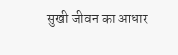सुखी जीवन का आधार